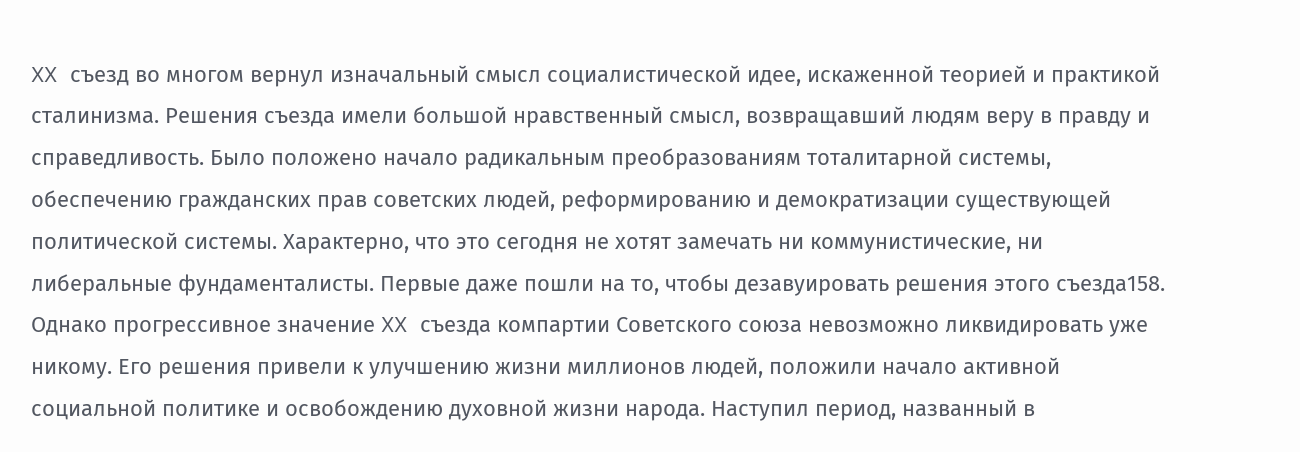XX съезд во многом вернул изначальный смысл социалистической идее, искаженной теорией и практикой сталинизма. Решения съезда имели большой нравственный смысл, возвращавший людям веру в правду и справедливость. Было положено начало радикальным преобразованиям тоталитарной системы, обеспечению гражданских прав советских людей, реформированию и демократизации существующей политической системы. Характерно, что это сегодня не хотят замечать ни коммунистические, ни либеральные фундаменталисты. Первые даже пошли на то, чтобы дезавуировать решения этого съезда158. Однако прогрессивное значение XX съезда компартии Советского союза невозможно ликвидировать уже никому. Его решения привели к улучшению жизни миллионов людей, положили начало активной социальной политике и освобождению духовной жизни народа. Наступил период, названный в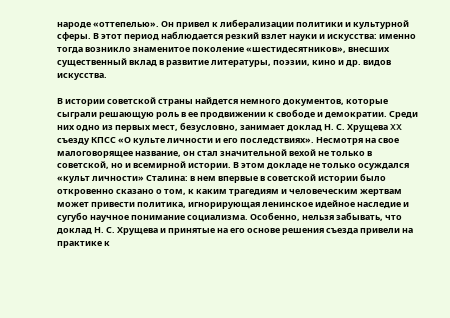народе «оттепелью». Он привел к либерализации политики и культурной сферы. В этот период наблюдается резкий взлет науки и искусства: именно тогда возникло знаменитое поколение «шестидесятников», внесших существенный вклад в развитие литературы, поэзии, кино и др. видов искусства.

В истории советской страны найдется немного документов, которые сыграли решающую роль в ее продвижении к свободе и демократии. Среди них одно из первых мест, безусловно, занимает доклад Н. С. Хрущева XX съезду КПСС «О культе личности и его последствиях». Несмотря на свое малоговорящее название, он стал значительной вехой не только в советской, но и всемирной истории. В этом докладе не только осуждался «культ личности» Сталина: в нем впервые в советской истории было откровенно сказано о том, к каким трагедиям и человеческим жертвам может привести политика, игнорирующая ленинское идейное наследие и сугубо научное понимание социализма. Особенно, нельзя забывать, что доклад Н. С. Хрущева и принятые на его основе решения съезда привели на практике к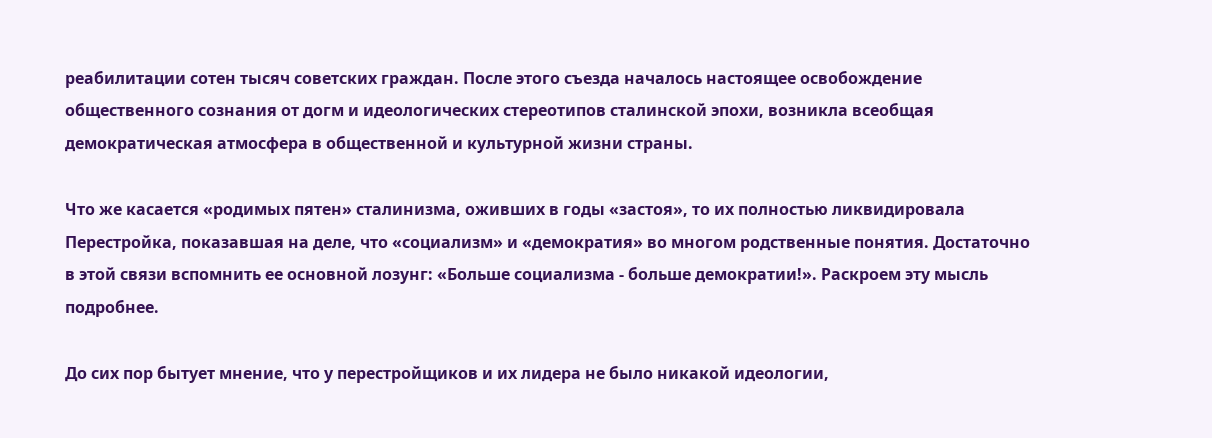реабилитации сотен тысяч советских граждан. После этого съезда началось настоящее освобождение общественного сознания от догм и идеологических стереотипов сталинской эпохи, возникла всеобщая демократическая атмосфера в общественной и культурной жизни страны.

Что же касается «родимых пятен» сталинизма, оживших в годы «застоя», то их полностью ликвидировала Перестройка, показавшая на деле, что «социализм» и «демократия» во многом родственные понятия. Достаточно в этой связи вспомнить ее основной лозунг: «Больше социализма - больше демократии!». Раскроем эту мысль подробнее.

До сих пор бытует мнение, что у перестройщиков и их лидера не было никакой идеологии,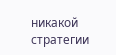никакой стратегии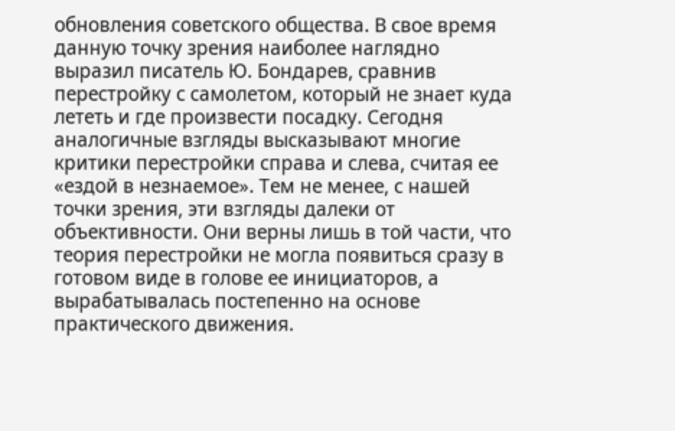обновления советского общества. В свое время данную точку зрения наиболее наглядно выразил писатель Ю. Бондарев, сравнив перестройку с самолетом, который не знает куда лететь и где произвести посадку. Сегодня аналогичные взгляды высказывают многие критики перестройки справа и слева, считая ее «ездой в незнаемое». Тем не менее, с нашей точки зрения, эти взгляды далеки от объективности. Они верны лишь в той части, что теория перестройки не могла появиться сразу в готовом виде в голове ее инициаторов, а вырабатывалась постепенно на основе практического движения.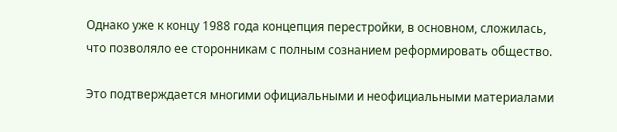Однако уже к концу 1988 года концепция перестройки, в основном, сложилась, что позволяло ее сторонникам с полным сознанием реформировать общество.

Это подтверждается многими официальными и неофициальными материалами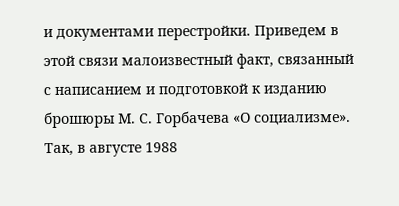и документами перестройки. Приведем в этой связи малоизвестный факт, связанный с написанием и подготовкой к изданию брошюры М. С. Горбачева «О социализме». Так, в августе 1988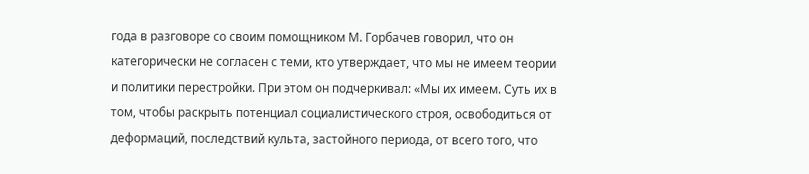года в разговоре со своим помощником М. Горбачев говорил, что он категорически не согласен с теми, кто утверждает, что мы не имеем теории и политики перестройки. При этом он подчеркивал: «Мы их имеем. Суть их в том, чтобы раскрыть потенциал социалистического строя, освободиться от деформаций, последствий культа, застойного периода, от всего того, что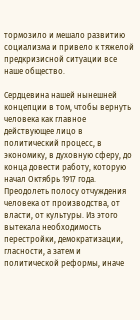тормозило и мешало развитию социализма и привело к тяжелой предкризисной ситуации все наше общество.

Сердцевина нашей нынешней концепции в том, чтобы вернуть человека как главное действующее лицо в политический процесс, в экономику, в духовную сферу, до конца довести работу, которую начал Октябрь 1917 года. Преодолеть полосу отчуждения человека от производства, от власти, от культуры. Из этого вытекала необходимость перестройки, демократизации, гласности, а затем и политической реформы, иначе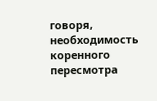говоря, необходимость коренного пересмотра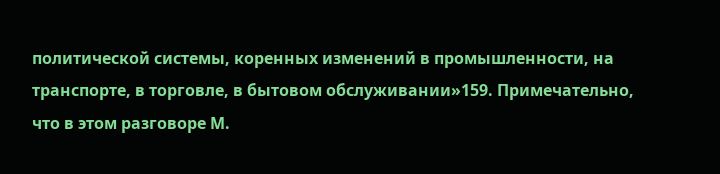политической системы, коренных изменений в промышленности, на транспорте, в торговле, в бытовом обслуживании»159. Примечательно, что в этом разговоре М.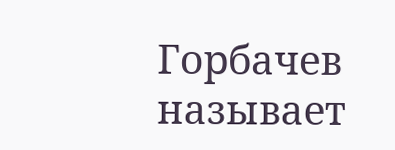Горбачев называет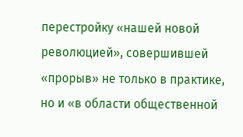перестройку «нашей новой революцией», совершившей «прорыв» не только в практике, но и «в области общественной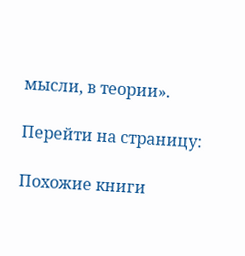мысли, в теории».

Перейти на страницу:

Похожие книги